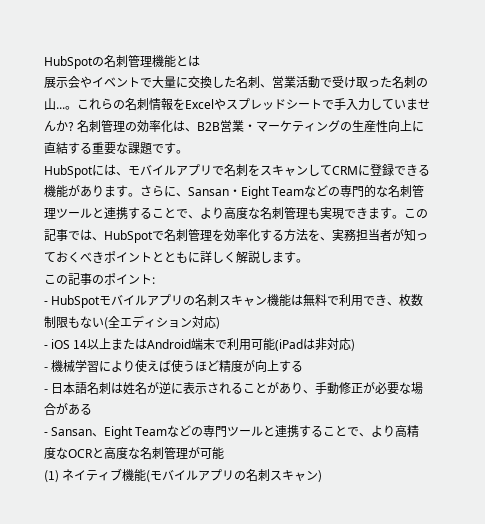HubSpotの名刺管理機能とは
展示会やイベントで大量に交換した名刺、営業活動で受け取った名刺の山...。これらの名刺情報をExcelやスプレッドシートで手入力していませんか? 名刺管理の効率化は、B2B営業・マーケティングの生産性向上に直結する重要な課題です。
HubSpotには、モバイルアプリで名刺をスキャンしてCRMに登録できる機能があります。さらに、Sansan・Eight Teamなどの専門的な名刺管理ツールと連携することで、より高度な名刺管理も実現できます。この記事では、HubSpotで名刺管理を効率化する方法を、実務担当者が知っておくべきポイントとともに詳しく解説します。
この記事のポイント:
- HubSpotモバイルアプリの名刺スキャン機能は無料で利用でき、枚数制限もない(全エディション対応)
- iOS 14以上またはAndroid端末で利用可能(iPadは非対応)
- 機械学習により使えば使うほど精度が向上する
- 日本語名刺は姓名が逆に表示されることがあり、手動修正が必要な場合がある
- Sansan、Eight Teamなどの専門ツールと連携することで、より高精度なOCRと高度な名刺管理が可能
(1) ネイティブ機能(モバイルアプリの名刺スキャン)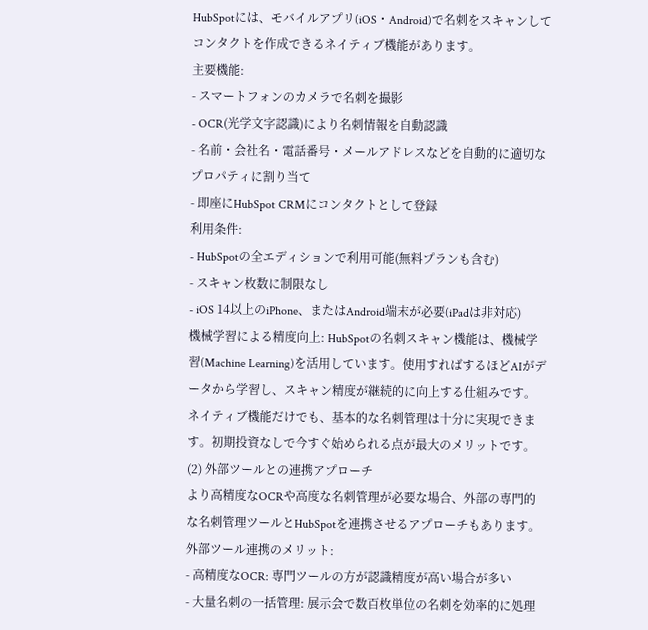HubSpotには、モバイルアプリ(iOS・Android)で名刺をスキャンしてコンタクトを作成できるネイティブ機能があります。
主要機能:
- スマートフォンのカメラで名刺を撮影
- OCR(光学文字認識)により名刺情報を自動認識
- 名前・会社名・電話番号・メールアドレスなどを自動的に適切なプロパティに割り当て
- 即座にHubSpot CRMにコンタクトとして登録
利用条件:
- HubSpotの全エディションで利用可能(無料プランも含む)
- スキャン枚数に制限なし
- iOS 14以上のiPhone、またはAndroid端末が必要(iPadは非対応)
機械学習による精度向上: HubSpotの名刺スキャン機能は、機械学習(Machine Learning)を活用しています。使用すればするほどAIがデータから学習し、スキャン精度が継続的に向上する仕組みです。
ネイティブ機能だけでも、基本的な名刺管理は十分に実現できます。初期投資なしで今すぐ始められる点が最大のメリットです。
(2) 外部ツールとの連携アプローチ
より高精度なOCRや高度な名刺管理が必要な場合、外部の専門的な名刺管理ツールとHubSpotを連携させるアプローチもあります。
外部ツール連携のメリット:
- 高精度なOCR: 専門ツールの方が認識精度が高い場合が多い
- 大量名刺の一括管理: 展示会で数百枚単位の名刺を効率的に処理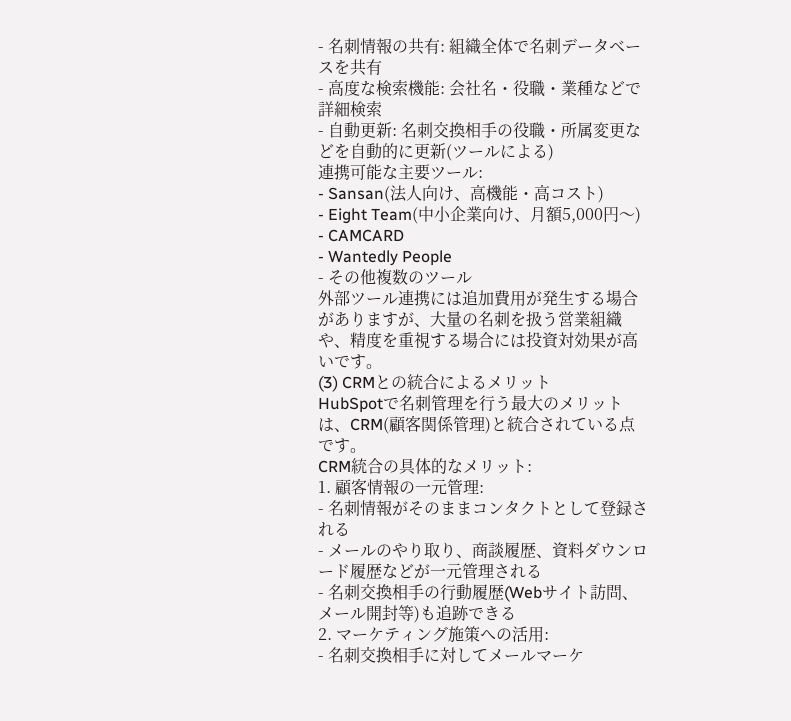- 名刺情報の共有: 組織全体で名刺データベースを共有
- 高度な検索機能: 会社名・役職・業種などで詳細検索
- 自動更新: 名刺交換相手の役職・所属変更などを自動的に更新(ツールによる)
連携可能な主要ツール:
- Sansan(法人向け、高機能・高コスト)
- Eight Team(中小企業向け、月額5,000円〜)
- CAMCARD
- Wantedly People
- その他複数のツール
外部ツール連携には追加費用が発生する場合がありますが、大量の名刺を扱う営業組織や、精度を重視する場合には投資対効果が高いです。
(3) CRMとの統合によるメリット
HubSpotで名刺管理を行う最大のメリットは、CRM(顧客関係管理)と統合されている点です。
CRM統合の具体的なメリット:
1. 顧客情報の一元管理:
- 名刺情報がそのままコンタクトとして登録される
- メールのやり取り、商談履歴、資料ダウンロード履歴などが一元管理される
- 名刺交換相手の行動履歴(Webサイト訪問、メール開封等)も追跡できる
2. マーケティング施策への活用:
- 名刺交換相手に対してメールマーケ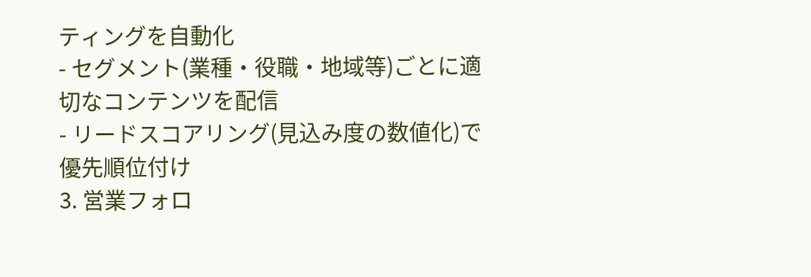ティングを自動化
- セグメント(業種・役職・地域等)ごとに適切なコンテンツを配信
- リードスコアリング(見込み度の数値化)で優先順位付け
3. 営業フォロ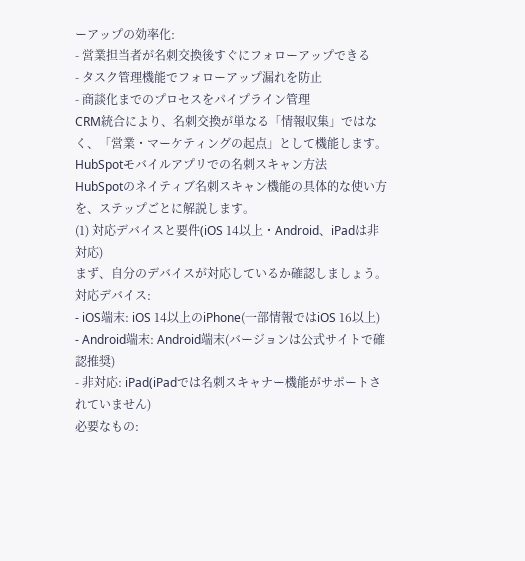ーアップの効率化:
- 営業担当者が名刺交換後すぐにフォローアップできる
- タスク管理機能でフォローアップ漏れを防止
- 商談化までのプロセスをパイプライン管理
CRM統合により、名刺交換が単なる「情報収集」ではなく、「営業・マーケティングの起点」として機能します。
HubSpotモバイルアプリでの名刺スキャン方法
HubSpotのネイティブ名刺スキャン機能の具体的な使い方を、ステップごとに解説します。
(1) 対応デバイスと要件(iOS 14以上・Android、iPadは非対応)
まず、自分のデバイスが対応しているか確認しましょう。
対応デバイス:
- iOS端末: iOS 14以上のiPhone(一部情報ではiOS 16以上)
- Android端末: Android端末(バージョンは公式サイトで確認推奨)
- 非対応: iPad(iPadでは名刺スキャナー機能がサポートされていません)
必要なもの: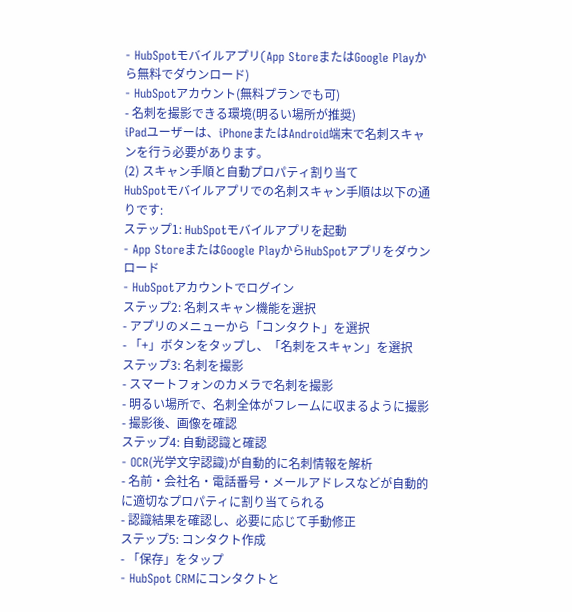- HubSpotモバイルアプリ(App StoreまたはGoogle Playから無料でダウンロード)
- HubSpotアカウント(無料プランでも可)
- 名刺を撮影できる環境(明るい場所が推奨)
iPadユーザーは、iPhoneまたはAndroid端末で名刺スキャンを行う必要があります。
(2) スキャン手順と自動プロパティ割り当て
HubSpotモバイルアプリでの名刺スキャン手順は以下の通りです:
ステップ1: HubSpotモバイルアプリを起動
- App StoreまたはGoogle PlayからHubSpotアプリをダウンロード
- HubSpotアカウントでログイン
ステップ2: 名刺スキャン機能を選択
- アプリのメニューから「コンタクト」を選択
- 「+」ボタンをタップし、「名刺をスキャン」を選択
ステップ3: 名刺を撮影
- スマートフォンのカメラで名刺を撮影
- 明るい場所で、名刺全体がフレームに収まるように撮影
- 撮影後、画像を確認
ステップ4: 自動認識と確認
- OCR(光学文字認識)が自動的に名刺情報を解析
- 名前・会社名・電話番号・メールアドレスなどが自動的に適切なプロパティに割り当てられる
- 認識結果を確認し、必要に応じて手動修正
ステップ5: コンタクト作成
- 「保存」をタップ
- HubSpot CRMにコンタクトと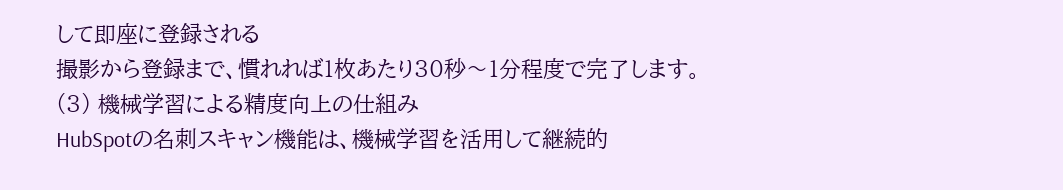して即座に登録される
撮影から登録まで、慣れれば1枚あたり30秒〜1分程度で完了します。
(3) 機械学習による精度向上の仕組み
HubSpotの名刺スキャン機能は、機械学習を活用して継続的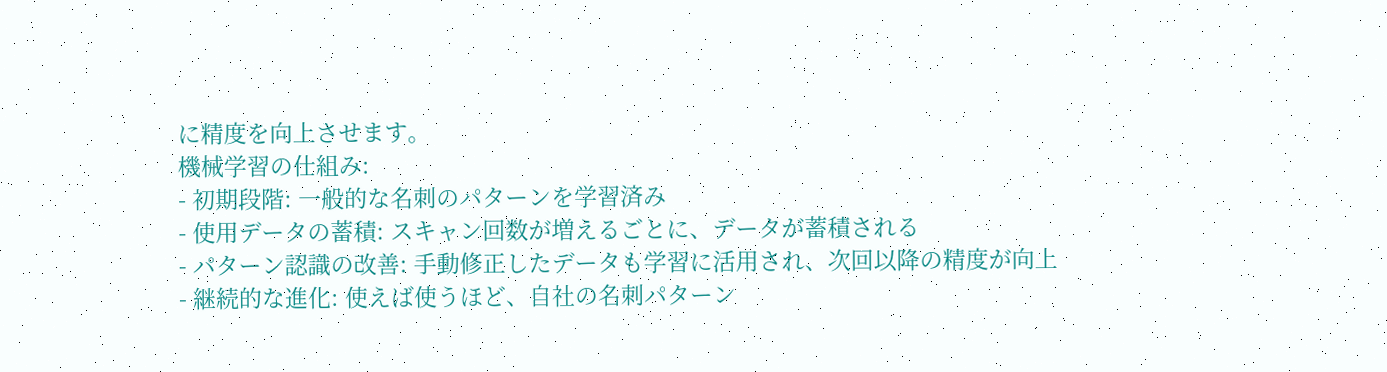に精度を向上させます。
機械学習の仕組み:
- 初期段階: 一般的な名刺のパターンを学習済み
- 使用データの蓄積: スキャン回数が増えるごとに、データが蓄積される
- パターン認識の改善: 手動修正したデータも学習に活用され、次回以降の精度が向上
- 継続的な進化: 使えば使うほど、自社の名刺パターン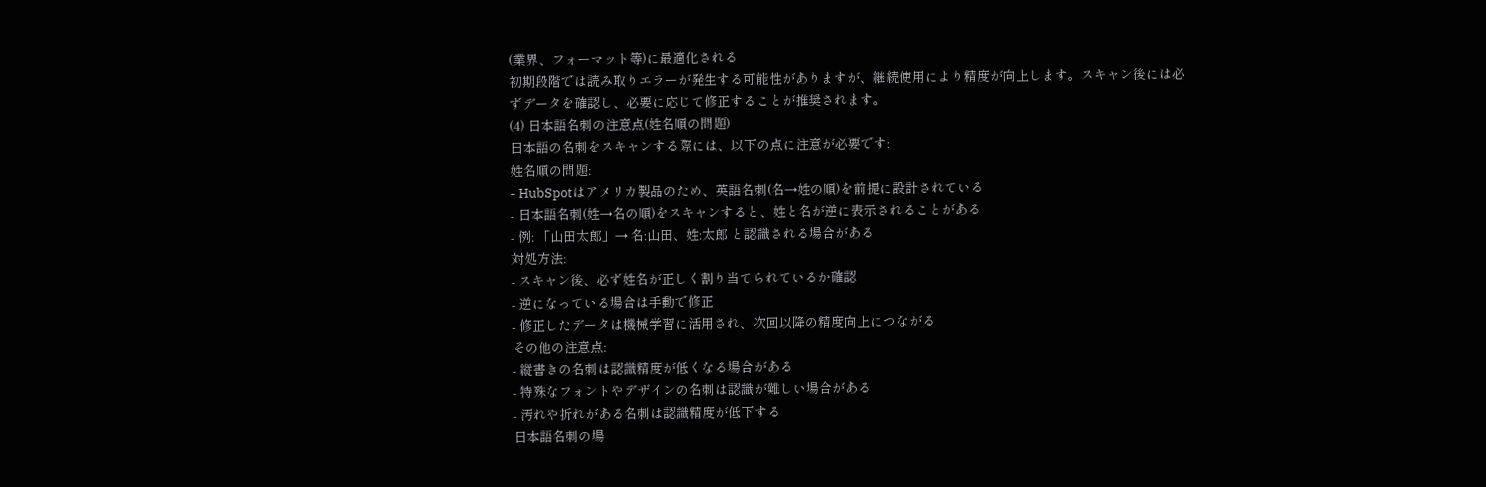(業界、フォーマット等)に最適化される
初期段階では読み取りエラーが発生する可能性がありますが、継続使用により精度が向上します。スキャン後には必ずデータを確認し、必要に応じて修正することが推奨されます。
(4) 日本語名刺の注意点(姓名順の問題)
日本語の名刺をスキャンする際には、以下の点に注意が必要です:
姓名順の問題:
- HubSpotはアメリカ製品のため、英語名刺(名→姓の順)を前提に設計されている
- 日本語名刺(姓→名の順)をスキャンすると、姓と名が逆に表示されることがある
- 例: 「山田太郎」→ 名:山田、姓:太郎 と認識される場合がある
対処方法:
- スキャン後、必ず姓名が正しく割り当てられているか確認
- 逆になっている場合は手動で修正
- 修正したデータは機械学習に活用され、次回以降の精度向上につながる
その他の注意点:
- 縦書きの名刺は認識精度が低くなる場合がある
- 特殊なフォントやデザインの名刺は認識が難しい場合がある
- 汚れや折れがある名刺は認識精度が低下する
日本語名刺の場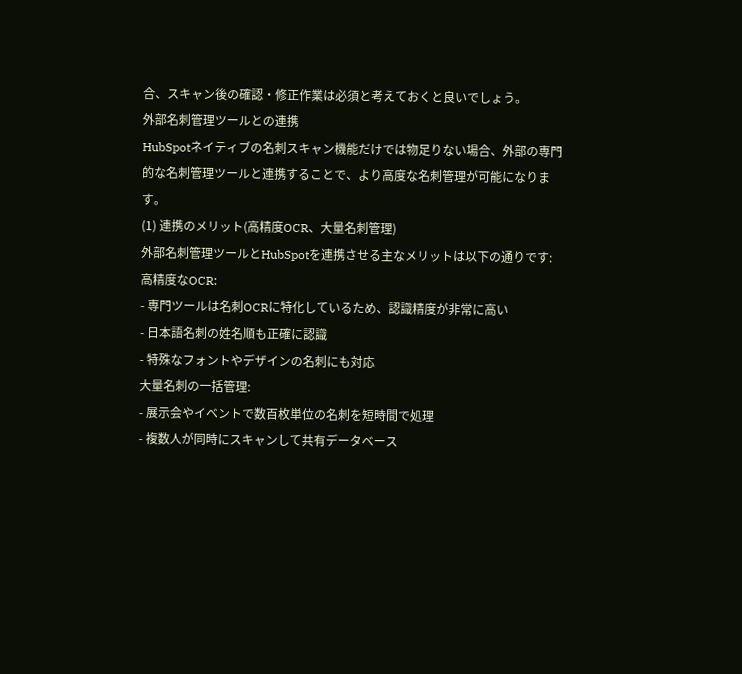合、スキャン後の確認・修正作業は必須と考えておくと良いでしょう。
外部名刺管理ツールとの連携
HubSpotネイティブの名刺スキャン機能だけでは物足りない場合、外部の専門的な名刺管理ツールと連携することで、より高度な名刺管理が可能になります。
(1) 連携のメリット(高精度OCR、大量名刺管理)
外部名刺管理ツールとHubSpotを連携させる主なメリットは以下の通りです:
高精度なOCR:
- 専門ツールは名刺OCRに特化しているため、認識精度が非常に高い
- 日本語名刺の姓名順も正確に認識
- 特殊なフォントやデザインの名刺にも対応
大量名刺の一括管理:
- 展示会やイベントで数百枚単位の名刺を短時間で処理
- 複数人が同時にスキャンして共有データベース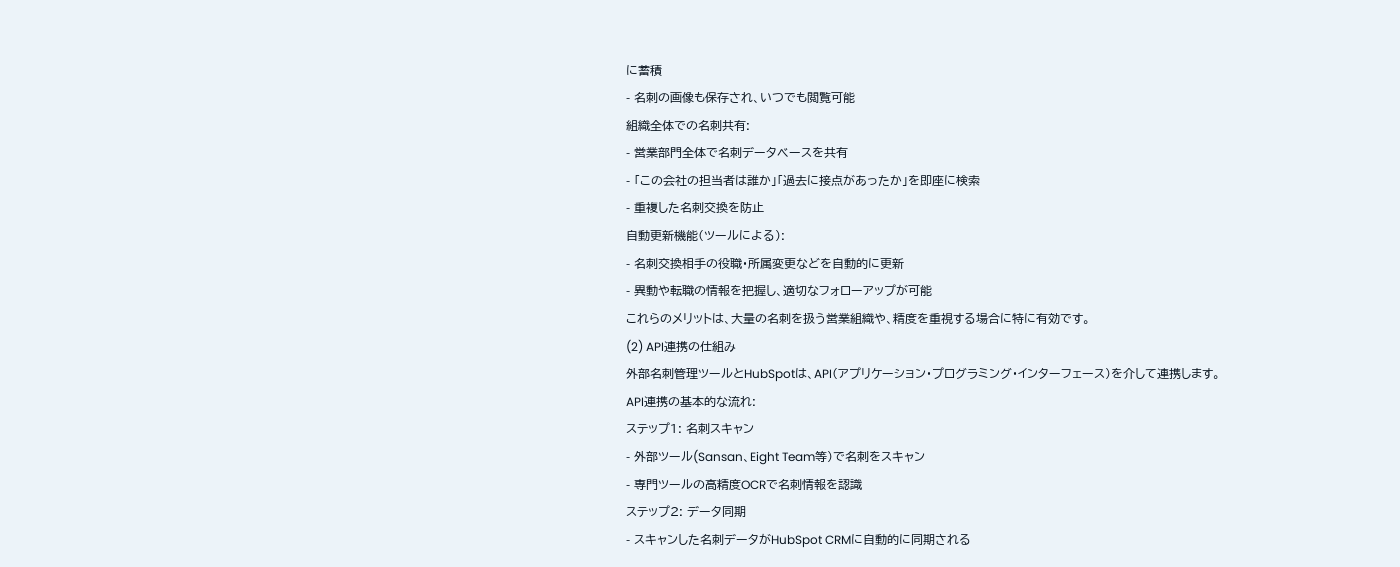に蓄積
- 名刺の画像も保存され、いつでも閲覧可能
組織全体での名刺共有:
- 営業部門全体で名刺データベースを共有
- 「この会社の担当者は誰か」「過去に接点があったか」を即座に検索
- 重複した名刺交換を防止
自動更新機能(ツールによる):
- 名刺交換相手の役職・所属変更などを自動的に更新
- 異動や転職の情報を把握し、適切なフォローアップが可能
これらのメリットは、大量の名刺を扱う営業組織や、精度を重視する場合に特に有効です。
(2) API連携の仕組み
外部名刺管理ツールとHubSpotは、API(アプリケーション・プログラミング・インターフェース)を介して連携します。
API連携の基本的な流れ:
ステップ1: 名刺スキャン
- 外部ツール(Sansan、Eight Team等)で名刺をスキャン
- 専門ツールの高精度OCRで名刺情報を認識
ステップ2: データ同期
- スキャンした名刺データがHubSpot CRMに自動的に同期される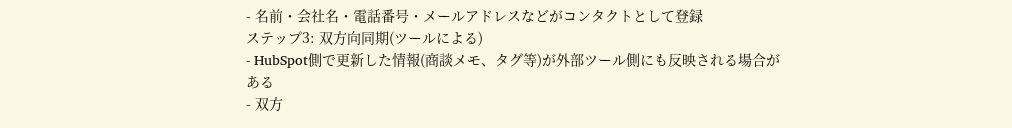- 名前・会社名・電話番号・メールアドレスなどがコンタクトとして登録
ステップ3: 双方向同期(ツールによる)
- HubSpot側で更新した情報(商談メモ、タグ等)が外部ツール側にも反映される場合がある
- 双方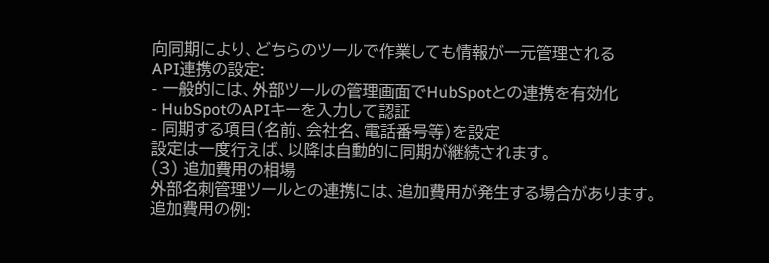向同期により、どちらのツールで作業しても情報が一元管理される
API連携の設定:
- 一般的には、外部ツールの管理画面でHubSpotとの連携を有効化
- HubSpotのAPIキーを入力して認証
- 同期する項目(名前、会社名、電話番号等)を設定
設定は一度行えば、以降は自動的に同期が継続されます。
(3) 追加費用の相場
外部名刺管理ツールとの連携には、追加費用が発生する場合があります。
追加費用の例: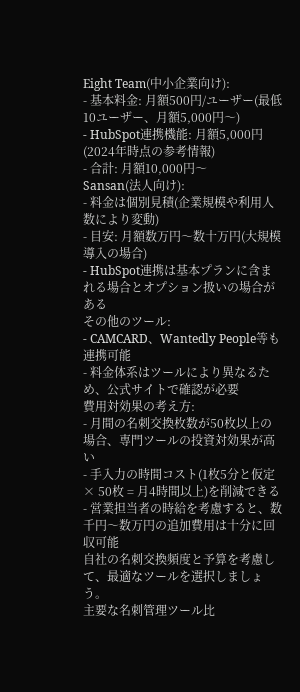Eight Team(中小企業向け):
- 基本料金: 月額500円/ユーザー(最低10ユーザー、月額5,000円〜)
- HubSpot連携機能: 月額5,000円(2024年時点の参考情報)
- 合計: 月額10,000円〜
Sansan(法人向け):
- 料金は個別見積(企業規模や利用人数により変動)
- 目安: 月額数万円〜数十万円(大規模導入の場合)
- HubSpot連携は基本プランに含まれる場合とオプション扱いの場合がある
その他のツール:
- CAMCARD、Wantedly People等も連携可能
- 料金体系はツールにより異なるため、公式サイトで確認が必要
費用対効果の考え方:
- 月間の名刺交換枚数が50枚以上の場合、専門ツールの投資対効果が高い
- 手入力の時間コスト(1枚5分と仮定 × 50枚 = 月4時間以上)を削減できる
- 営業担当者の時給を考慮すると、数千円〜数万円の追加費用は十分に回収可能
自社の名刺交換頻度と予算を考慮して、最適なツールを選択しましょう。
主要な名刺管理ツール比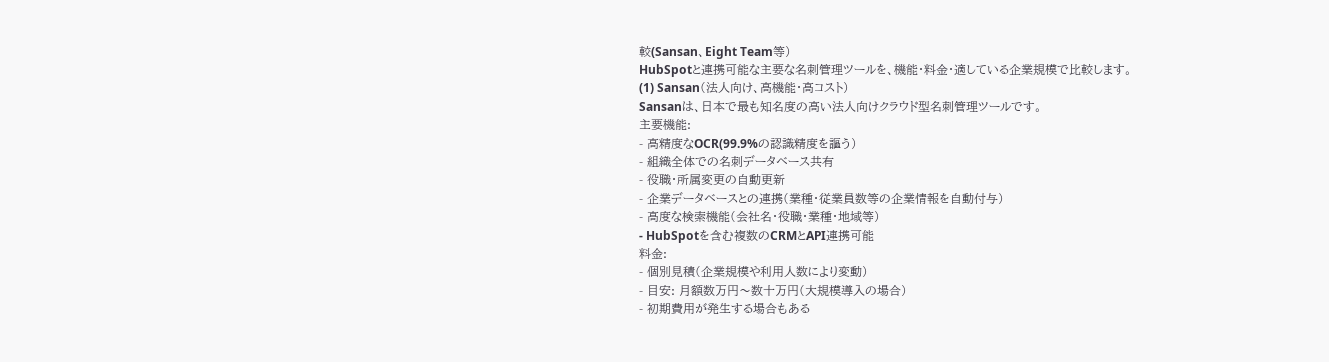較(Sansan、Eight Team等)
HubSpotと連携可能な主要な名刺管理ツールを、機能・料金・適している企業規模で比較します。
(1) Sansan(法人向け、高機能・高コスト)
Sansanは、日本で最も知名度の高い法人向けクラウド型名刺管理ツールです。
主要機能:
- 高精度なOCR(99.9%の認識精度を謳う)
- 組織全体での名刺データベース共有
- 役職・所属変更の自動更新
- 企業データベースとの連携(業種・従業員数等の企業情報を自動付与)
- 高度な検索機能(会社名・役職・業種・地域等)
- HubSpotを含む複数のCRMとAPI連携可能
料金:
- 個別見積(企業規模や利用人数により変動)
- 目安: 月額数万円〜数十万円(大規模導入の場合)
- 初期費用が発生する場合もある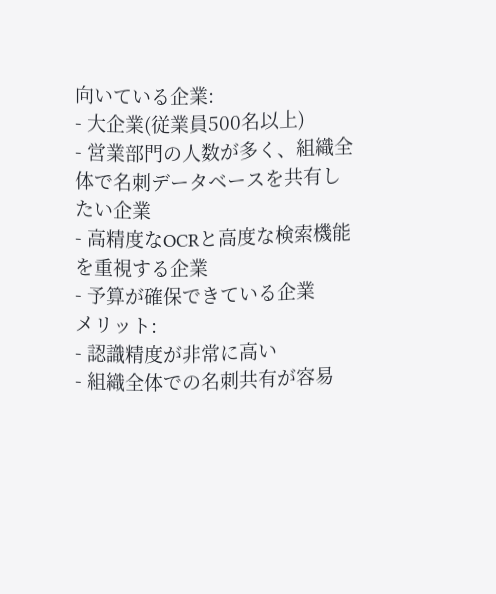向いている企業:
- 大企業(従業員500名以上)
- 営業部門の人数が多く、組織全体で名刺データベースを共有したい企業
- 高精度なOCRと高度な検索機能を重視する企業
- 予算が確保できている企業
メリット:
- 認識精度が非常に高い
- 組織全体での名刺共有が容易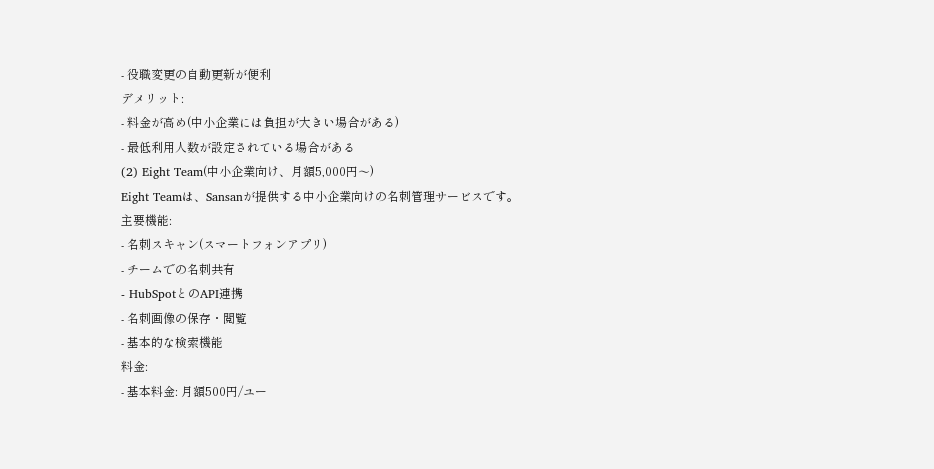- 役職変更の自動更新が便利
デメリット:
- 料金が高め(中小企業には負担が大きい場合がある)
- 最低利用人数が設定されている場合がある
(2) Eight Team(中小企業向け、月額5,000円〜)
Eight Teamは、Sansanが提供する中小企業向けの名刺管理サービスです。
主要機能:
- 名刺スキャン(スマートフォンアプリ)
- チームでの名刺共有
- HubSpotとのAPI連携
- 名刺画像の保存・閲覧
- 基本的な検索機能
料金:
- 基本料金: 月額500円/ユー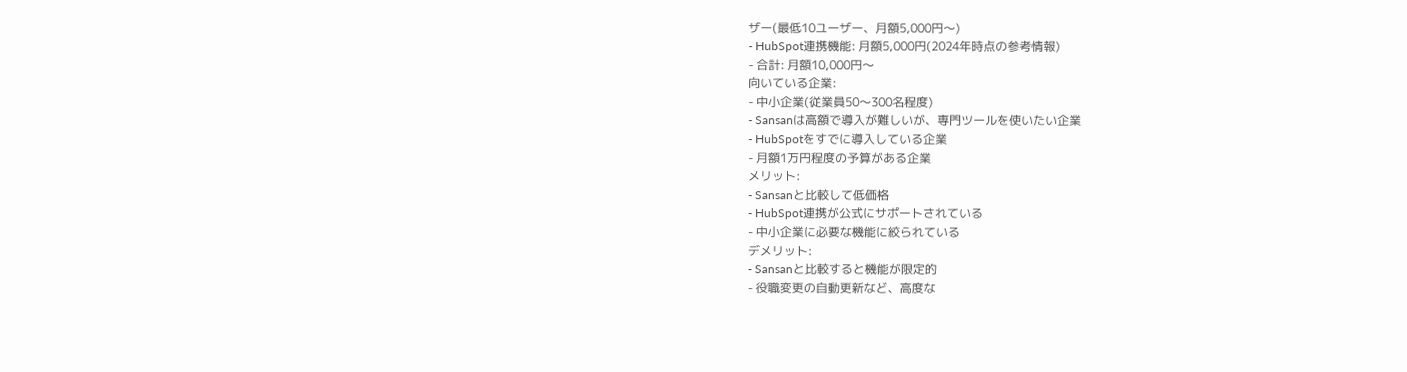ザー(最低10ユーザー、月額5,000円〜)
- HubSpot連携機能: 月額5,000円(2024年時点の参考情報)
- 合計: 月額10,000円〜
向いている企業:
- 中小企業(従業員50〜300名程度)
- Sansanは高額で導入が難しいが、専門ツールを使いたい企業
- HubSpotをすでに導入している企業
- 月額1万円程度の予算がある企業
メリット:
- Sansanと比較して低価格
- HubSpot連携が公式にサポートされている
- 中小企業に必要な機能に絞られている
デメリット:
- Sansanと比較すると機能が限定的
- 役職変更の自動更新など、高度な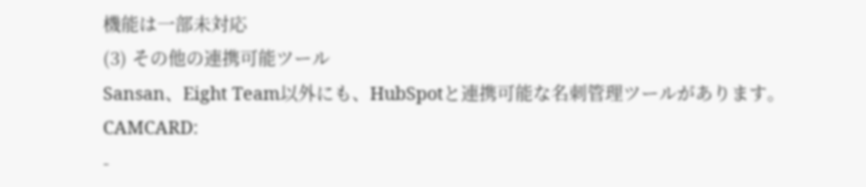機能は一部未対応
(3) その他の連携可能ツール
Sansan、Eight Team以外にも、HubSpotと連携可能な名刺管理ツールがあります。
CAMCARD:
-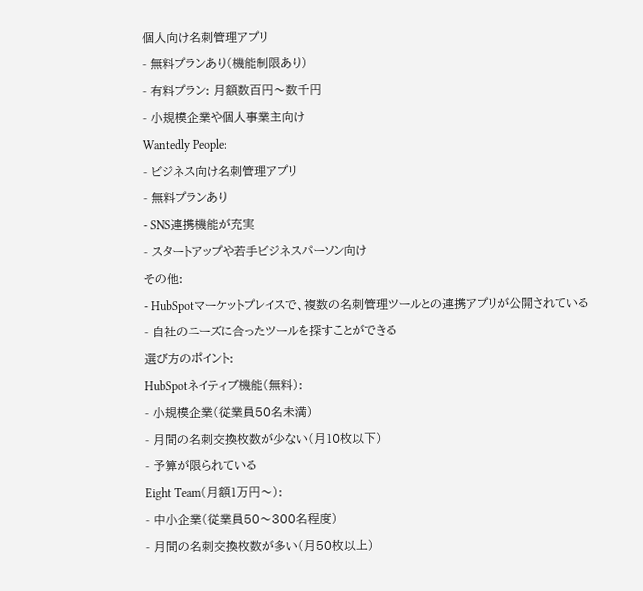個人向け名刺管理アプリ
- 無料プランあり(機能制限あり)
- 有料プラン: 月額数百円〜数千円
- 小規模企業や個人事業主向け
Wantedly People:
- ビジネス向け名刺管理アプリ
- 無料プランあり
- SNS連携機能が充実
- スタートアップや若手ビジネスパーソン向け
その他:
- HubSpotマーケットプレイスで、複数の名刺管理ツールとの連携アプリが公開されている
- 自社のニーズに合ったツールを探すことができる
選び方のポイント:
HubSpotネイティブ機能(無料):
- 小規模企業(従業員50名未満)
- 月間の名刺交換枚数が少ない(月10枚以下)
- 予算が限られている
Eight Team(月額1万円〜):
- 中小企業(従業員50〜300名程度)
- 月間の名刺交換枚数が多い(月50枚以上)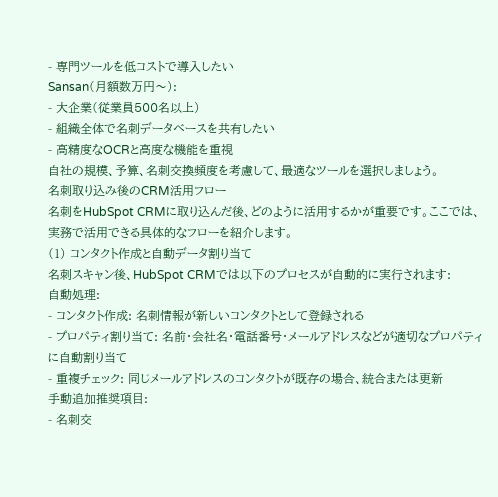- 専門ツールを低コストで導入したい
Sansan(月額数万円〜):
- 大企業(従業員500名以上)
- 組織全体で名刺データベースを共有したい
- 高精度なOCRと高度な機能を重視
自社の規模、予算、名刺交換頻度を考慮して、最適なツールを選択しましょう。
名刺取り込み後のCRM活用フロー
名刺をHubSpot CRMに取り込んだ後、どのように活用するかが重要です。ここでは、実務で活用できる具体的なフローを紹介します。
(1) コンタクト作成と自動データ割り当て
名刺スキャン後、HubSpot CRMでは以下のプロセスが自動的に実行されます:
自動処理:
- コンタクト作成: 名刺情報が新しいコンタクトとして登録される
- プロパティ割り当て: 名前・会社名・電話番号・メールアドレスなどが適切なプロパティに自動割り当て
- 重複チェック: 同じメールアドレスのコンタクトが既存の場合、統合または更新
手動追加推奨項目:
- 名刺交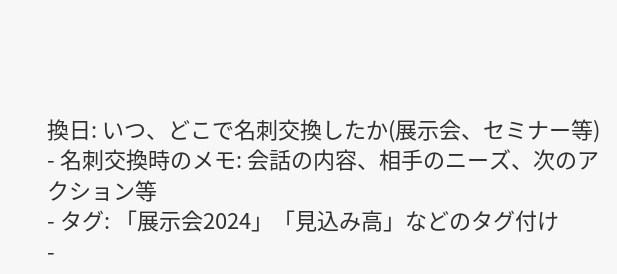換日: いつ、どこで名刺交換したか(展示会、セミナー等)
- 名刺交換時のメモ: 会話の内容、相手のニーズ、次のアクション等
- タグ: 「展示会2024」「見込み高」などのタグ付け
-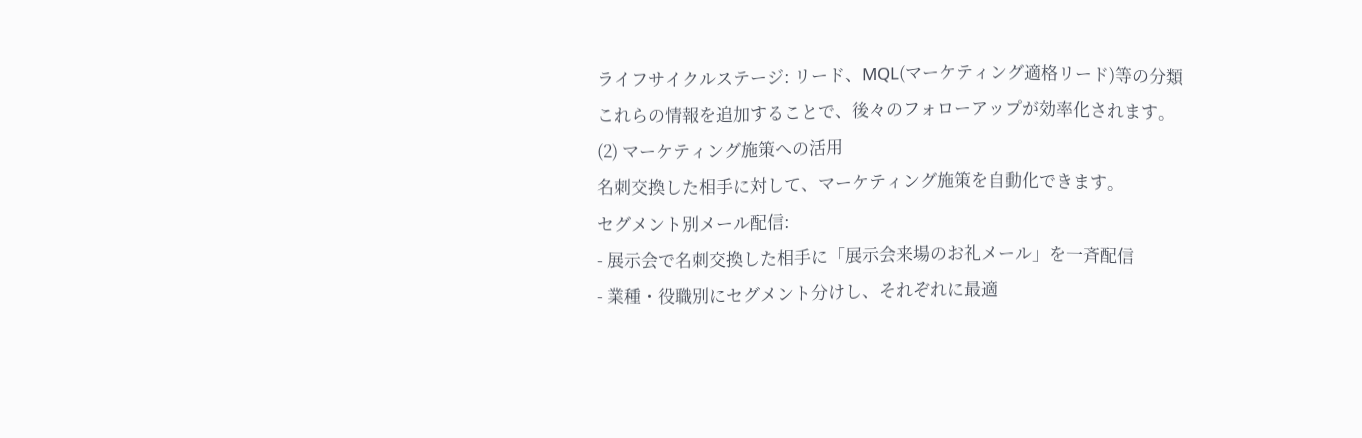ライフサイクルステージ: リード、MQL(マーケティング適格リード)等の分類
これらの情報を追加することで、後々のフォローアップが効率化されます。
(2) マーケティング施策への活用
名刺交換した相手に対して、マーケティング施策を自動化できます。
セグメント別メール配信:
- 展示会で名刺交換した相手に「展示会来場のお礼メール」を一斉配信
- 業種・役職別にセグメント分けし、それぞれに最適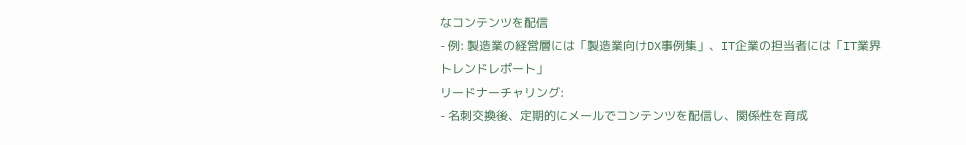なコンテンツを配信
- 例: 製造業の経営層には「製造業向けDX事例集」、IT企業の担当者には「IT業界トレンドレポート」
リードナーチャリング:
- 名刺交換後、定期的にメールでコンテンツを配信し、関係性を育成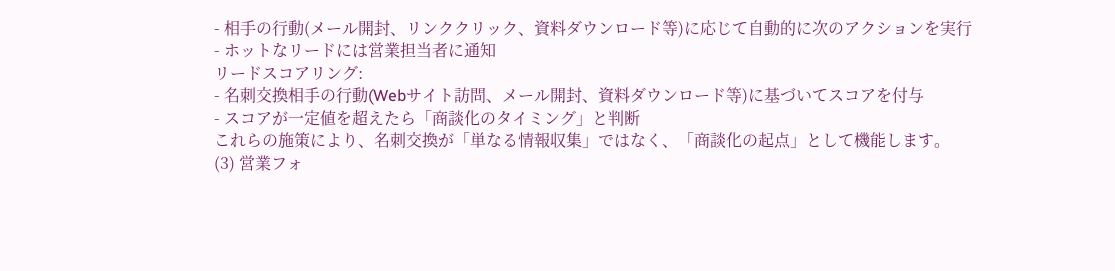- 相手の行動(メール開封、リンククリック、資料ダウンロード等)に応じて自動的に次のアクションを実行
- ホットなリードには営業担当者に通知
リードスコアリング:
- 名刺交換相手の行動(Webサイト訪問、メール開封、資料ダウンロード等)に基づいてスコアを付与
- スコアが一定値を超えたら「商談化のタイミング」と判断
これらの施策により、名刺交換が「単なる情報収集」ではなく、「商談化の起点」として機能します。
(3) 営業フォ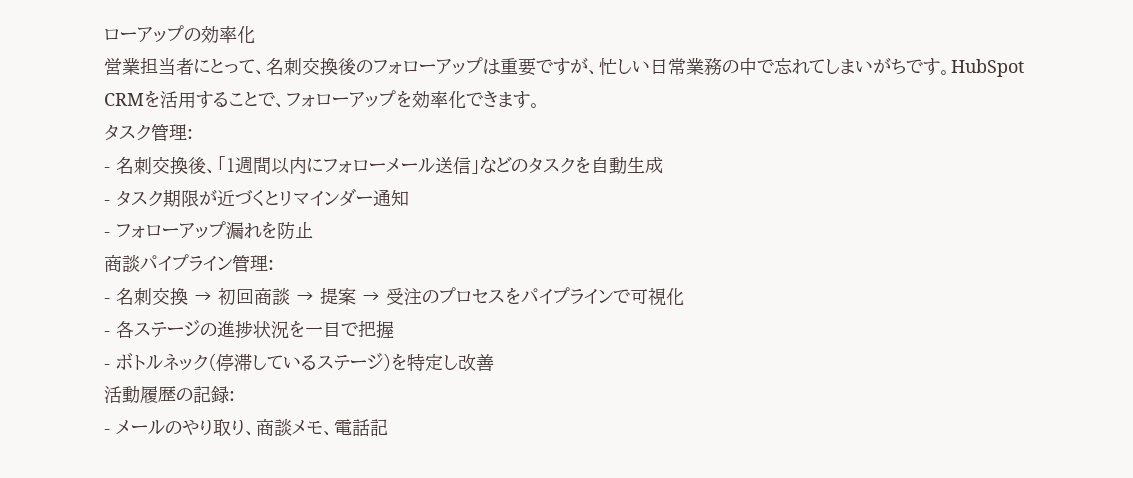ローアップの効率化
営業担当者にとって、名刺交換後のフォローアップは重要ですが、忙しい日常業務の中で忘れてしまいがちです。HubSpot CRMを活用することで、フォローアップを効率化できます。
タスク管理:
- 名刺交換後、「1週間以内にフォローメール送信」などのタスクを自動生成
- タスク期限が近づくとリマインダー通知
- フォローアップ漏れを防止
商談パイプライン管理:
- 名刺交換 → 初回商談 → 提案 → 受注のプロセスをパイプラインで可視化
- 各ステージの進捗状況を一目で把握
- ボトルネック(停滞しているステージ)を特定し改善
活動履歴の記録:
- メールのやり取り、商談メモ、電話記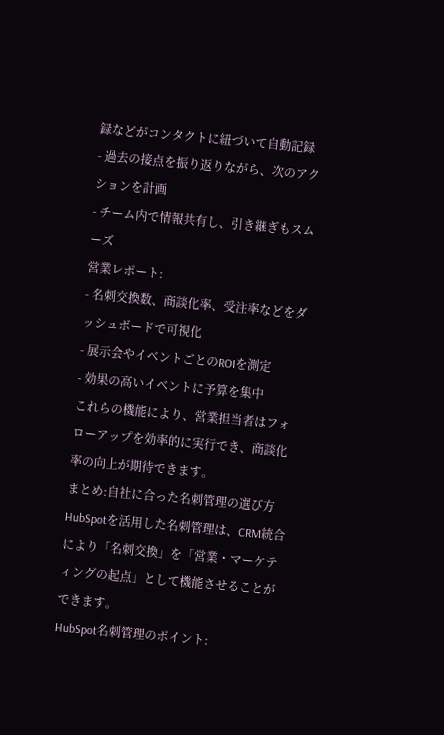録などがコンタクトに紐づいて自動記録
- 過去の接点を振り返りながら、次のアクションを計画
- チーム内で情報共有し、引き継ぎもスムーズ
営業レポート:
- 名刺交換数、商談化率、受注率などをダッシュボードで可視化
- 展示会やイベントごとのROIを測定
- 効果の高いイベントに予算を集中
これらの機能により、営業担当者はフォローアップを効率的に実行でき、商談化率の向上が期待できます。
まとめ:自社に合った名刺管理の選び方
HubSpotを活用した名刺管理は、CRM統合により「名刺交換」を「営業・マーケティングの起点」として機能させることができます。
HubSpot名刺管理のポイント: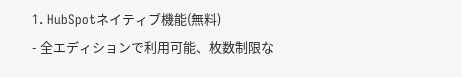1. HubSpotネイティブ機能(無料)
- 全エディションで利用可能、枚数制限な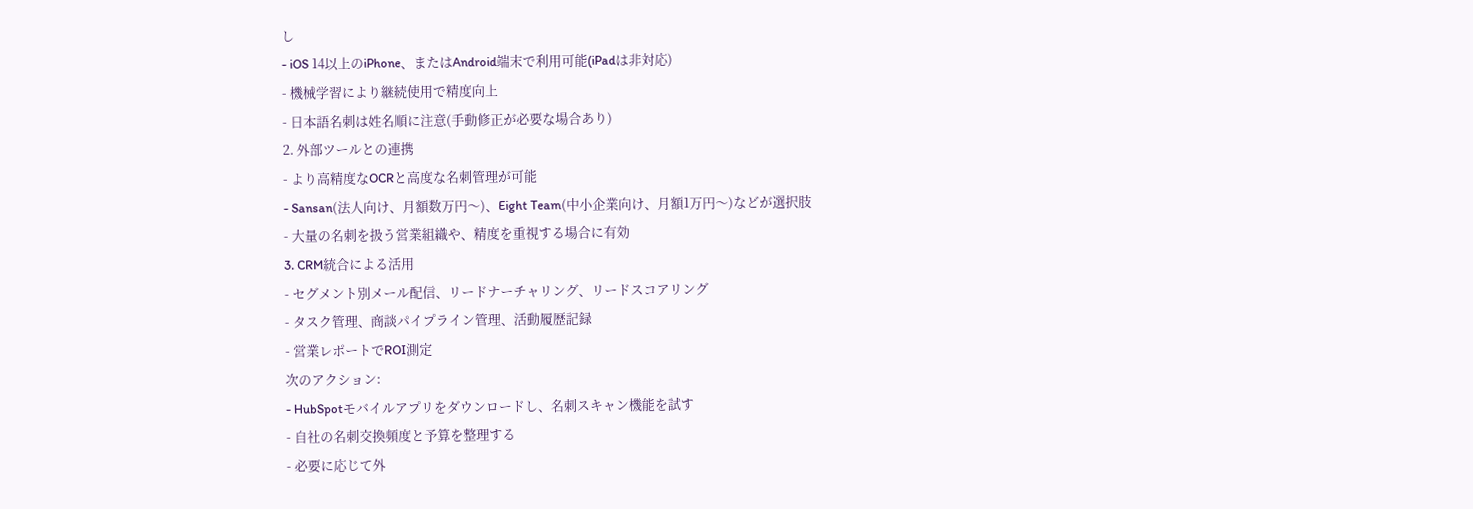し
- iOS 14以上のiPhone、またはAndroid端末で利用可能(iPadは非対応)
- 機械学習により継続使用で精度向上
- 日本語名刺は姓名順に注意(手動修正が必要な場合あり)
2. 外部ツールとの連携
- より高精度なOCRと高度な名刺管理が可能
- Sansan(法人向け、月額数万円〜)、Eight Team(中小企業向け、月額1万円〜)などが選択肢
- 大量の名刺を扱う営業組織や、精度を重視する場合に有効
3. CRM統合による活用
- セグメント別メール配信、リードナーチャリング、リードスコアリング
- タスク管理、商談パイプライン管理、活動履歴記録
- 営業レポートでROI測定
次のアクション:
- HubSpotモバイルアプリをダウンロードし、名刺スキャン機能を試す
- 自社の名刺交換頻度と予算を整理する
- 必要に応じて外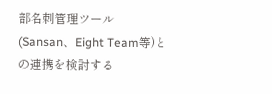部名刺管理ツール(Sansan、Eight Team等)との連携を検討する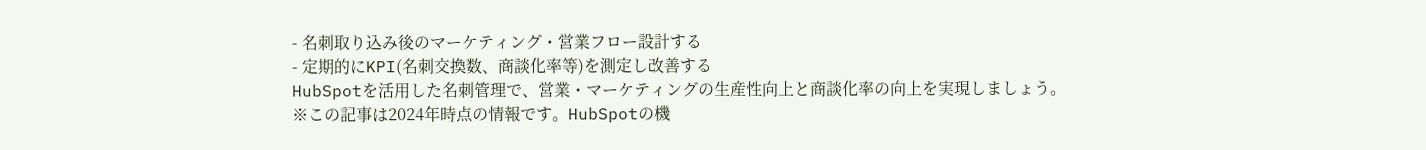- 名刺取り込み後のマーケティング・営業フロー設計する
- 定期的にKPI(名刺交換数、商談化率等)を測定し改善する
HubSpotを活用した名刺管理で、営業・マーケティングの生産性向上と商談化率の向上を実現しましょう。
※この記事は2024年時点の情報です。HubSpotの機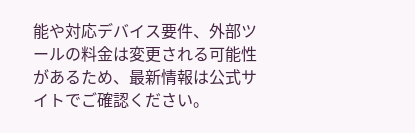能や対応デバイス要件、外部ツールの料金は変更される可能性があるため、最新情報は公式サイトでご確認ください。